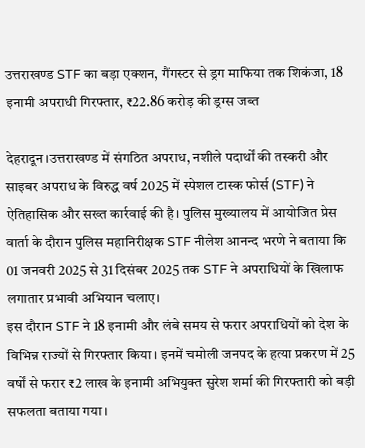उत्तराखण्ड STF का बड़ा एक्शन, गैंगस्टर से ड्रग माफिया तक शिकंजा, 18 इनामी अपराधी गिरफ्तार, ₹22.86 करोड़ की ड्रग्स जब्त

देहरादून।उत्तराखण्ड में संगठित अपराध, नशीले पदार्थों की तस्करी और साइबर अपराध के विरुद्ध वर्ष 2025 में स्पेशल टास्क फोर्स (STF) ने ऐतिहासिक और सख्त कार्रवाई की है। पुलिस मुख्यालय में आयोजित प्रेस वार्ता के दौरान पुलिस महानिरीक्षक STF नीलेश आनन्द भरणे ने बताया कि 01 जनवरी 2025 से 31 दिसंबर 2025 तक STF ने अपराधियों के खिलाफ लगातार प्रभावी अभियान चलाए।
इस दौरान STF ने 18 इनामी और लंबे समय से फरार अपराधियों को देश के विभिन्न राज्यों से गिरफ्तार किया। इनमें चमोली जनपद के हत्या प्रकरण में 25 वर्षों से फरार ₹2 लाख के इनामी अभियुक्त सुरेश शर्मा की गिरफ्तारी को बड़ी सफलता बताया गया।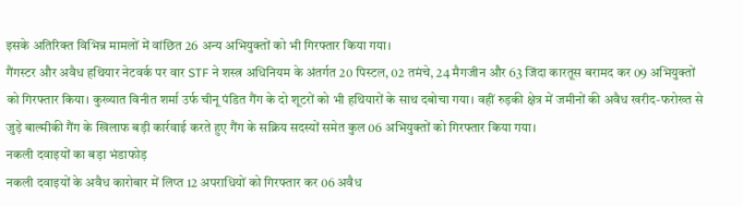इसके अतिरिक्त विभिन्न मामलों में वांछित 26 अन्य अभियुक्तों को भी गिरफ्तार किया गया।
गैंगस्टर और अवैध हथियार नेटवर्क पर वार STF ने शस्त्र अधिनियम के अंतर्गत 20 पिस्टल, 02 तमंचे, 24 मैगजीन और 63 जिंदा कारतूस बरामद कर 09 अभियुक्तों को गिरफ्तार किया। कुख्यात विनीत शर्मा उर्फ चीनू पंडित गैंग के दो शूटरों को भी हथियारों के साथ दबोचा गया। वहीं रुड़की क्षेत्र में जमीनों की अवैध खरीद-फरोख्त से जुड़े बाल्मीकी गैंग के खिलाफ बड़ी कार्रवाई करते हुए गैंग के सक्रिय सदस्यों समेत कुल 06 अभियुक्तों को गिरफ्तार किया गया।
नकली दवाइयों का बड़ा भंडाफोड़
नकली दवाइयों के अवैध कारोबार में लिप्त 12 अपराधियों को गिरफ्तार कर 06 अवैध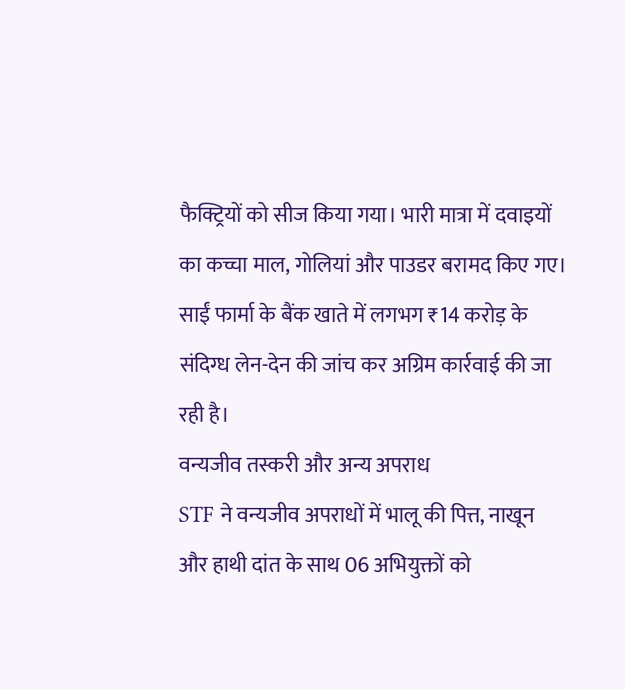फैक्ट्रियों को सीज किया गया। भारी मात्रा में दवाइयों का कच्चा माल, गोलियां और पाउडर बरामद किए गए। साईं फार्मा के बैंक खाते में लगभग ₹14 करोड़ के संदिग्ध लेन-देन की जांच कर अग्रिम कार्रवाई की जा रही है।
वन्यजीव तस्करी और अन्य अपराध
STF ने वन्यजीव अपराधों में भालू की पित्त, नाखून और हाथी दांत के साथ 06 अभियुक्तों को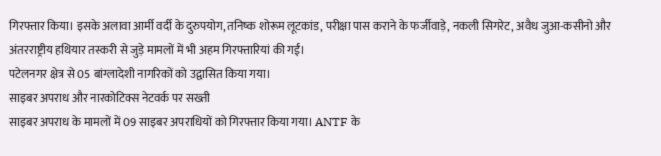गिरफ्तार किया। इसके अलावा आर्मी वर्दी के दुरुपयोग, तनिष्क शोरूम लूटकांड, परीक्षा पास कराने के फर्जीवाड़े, नकली सिगरेट, अवैध जुआ-कसीनो और अंतरराष्ट्रीय हथियार तस्करी से जुड़े मामलों में भी अहम गिरफ्तारियां की गईं।
पटेलनगर क्षेत्र से 05 बांग्लादेशी नागरिकों को उद्वासित किया गया।
साइबर अपराध और नारकोटिक्स नेटवर्क पर सख्ती
साइबर अपराध के मामलों में 09 साइबर अपराधियों को गिरफ्तार किया गया। ANTF के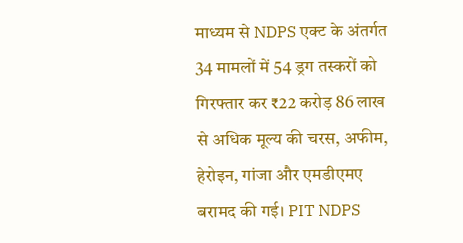माध्यम से NDPS एक्ट के अंतर्गत 34 मामलों में 54 ड्रग तस्करों को गिरफ्तार कर ₹22 करोड़ 86 लाख से अधिक मूल्य की चरस, अफीम, हेरोइन, गांजा और एमडीएमए बरामद की गई। PIT NDPS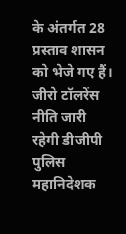के अंतर्गत 28 प्रस्ताव शासन को भेजे गए हैं।
जीरो टॉलरेंस नीति जारी रहेगी डीजीपी
पुलिस महानिदेशक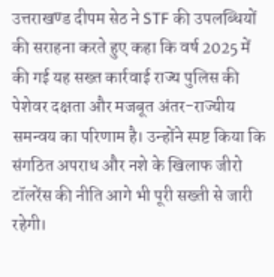उत्तराखण्ड दीपम सेठ ने STF की उपलब्धियों की सराहना करते हुए कहा कि वर्ष 2025 में की गई यह सख्त कार्रवाई राज्य पुलिस की पेशेवर दक्षता और मजबूत अंतर-राज्यीय समन्वय का परिणाम है। उन्होंने स्पष्ट किया कि संगठित अपराध और नशे के खिलाफ जीरो टॉलरेंस की नीति आगे भी पूरी सख्ती से जारी रहेगी।